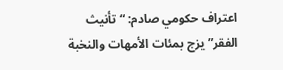اعتراف حكومي صادم: “تأنيث الفقر” يزج بمئات الأمهات والنخبة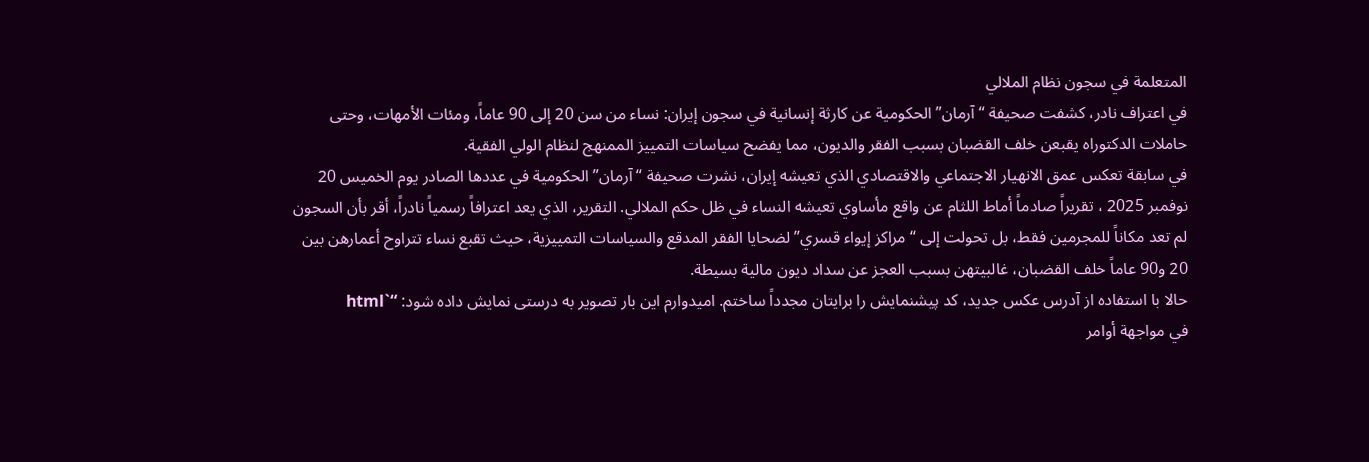المتعلمة في سجون نظام الملالي
في اعتراف نادر، كشفت صحيفة “آرمان” الحكومية عن كارثة إنسانية في سجون إيران: نساء من سن 20 إلى 90 عاماً، ومئات الأمهات، وحتى حاملات الدكتوراه يقبعن خلف القضبان بسبب الفقر والديون، مما يفضح سياسات التمييز الممنهج لنظام الولي الفقیة.
في سابقة تعكس عمق الانهيار الاجتماعي والاقتصادي الذي تعيشه إيران، نشرت صحيفة “آرمان” الحكومية في عددها الصادر يوم الخميس 20 نوفمبر 2025 ، تقريراً صادماً أماط اللثام عن واقع مأساوي تعيشه النساء في ظل حكم الملالي. التقرير، الذي يعد اعترافاً رسمياً نادراً، أقر بأن السجون لم تعد مكاناً للمجرمين فقط، بل تحولت إلى “مراكز إيواء قسري” لضحايا الفقر المدقع والسياسات التمييزية، حيث تقبع نساء تتراوح أعمارهن بين 20 و90 عاماً خلف القضبان، غالبيتهن بسبب العجز عن سداد ديون مالية بسيطة.
حالا با استفاده از آدرس عکس جدید، کد پیشنمایش را برایتان مجدداً ساختم. امیدوارم این بار تصویر به درستی نمایش داده شود: “`html
في مواجهة أوامر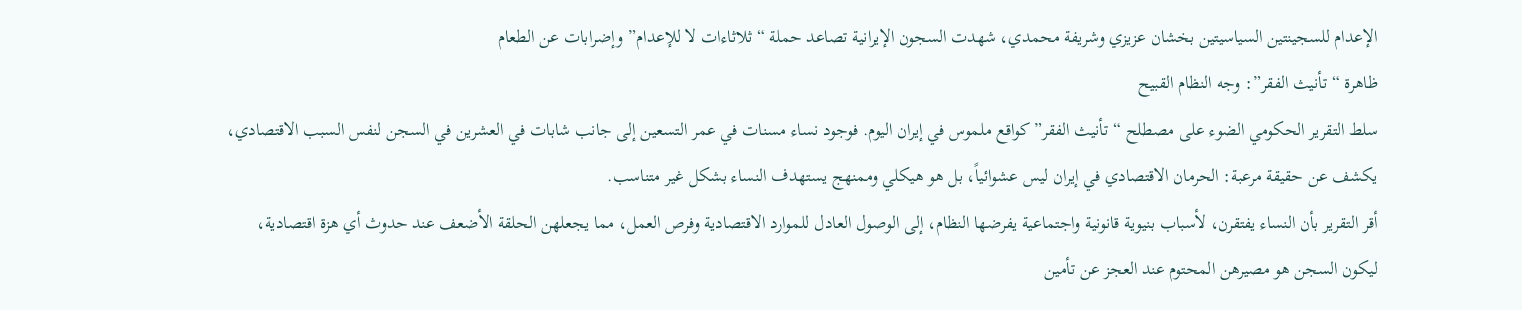الإعدام للسجينتين السياسيتين بخشان عزيزي وشريفة محمدي، شهدت السجون الإيرانية تصاعد حملة “ثلاثاءات لا للإعدام” وإضرابات عن الطعام
ظاهرة “تأنيث الفقر”: وجه النظام القبيح
سلط التقرير الحكومي الضوء على مصطلح “تأنيث الفقر”كواقع ملموس في إيران اليوم. فوجود نساء مسنات في عمر التسعين إلى جانب شابات في العشرين في السجن لنفس السبب الاقتصادي، يكشف عن حقيقة مرعبة: الحرمان الاقتصادي في إيران ليس عشوائياً، بل هو هيكلي وممنهج يستهدف النساء بشكل غير متناسب.
أقر التقرير بأن النساء يفتقرن، لأسباب بنيوية قانونية واجتماعية يفرضها النظام، إلى الوصول العادل للموارد الاقتصادية وفرص العمل، مما يجعلهن الحلقة الأضعف عند حدوث أي هزة اقتصادية، ليكون السجن هو مصيرهن المحتوم عند العجز عن تأمين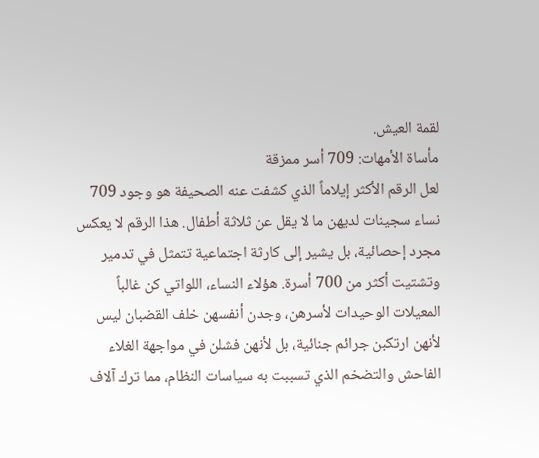لقمة العيش.
مأساة الأمهات: 709 أسر ممزقة
لعل الرقم الأكثر إيلاماً الذي كشفت عنه الصحيفة هو وجود 709 نساء سجينات لديهن ما لا يقل عن ثلاثة أطفال. هذا الرقم لا يعكس مجرد إحصائية، بل يشير إلى كارثة اجتماعية تتمثل في تدمير وتشتيت أكثر من 700 أسرة. هؤلاء النساء، اللواتي كن غالباً المعيلات الوحيدات لأسرهن، وجدن أنفسهن خلف القضبان ليس لأنهن ارتكبن جرائم جنائية، بل لأنهن فشلن في مواجهة الغلاء الفاحش والتضخم الذي تسببت به سياسات النظام، مما ترك آلاف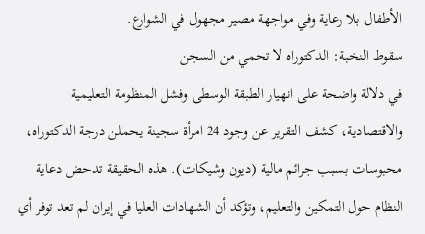الأطفال بلا رعاية وفي مواجهة مصير مجهول في الشوارع.
سقوط النخبة: الدكتوراه لا تحمي من السجن
في دلالة واضحة على انهيار الطبقة الوسطى وفشل المنظومة التعليمية والاقتصادية، كشف التقرير عن وجود 24 امرأة سجينة يحملن درجة الدكتوراه، محبوسات بسبب جرائم مالية (ديون وشيكات). هذه الحقيقة تدحض دعاية النظام حول التمكين والتعليم، وتؤكد أن الشهادات العليا في إيران لم تعد توفر أي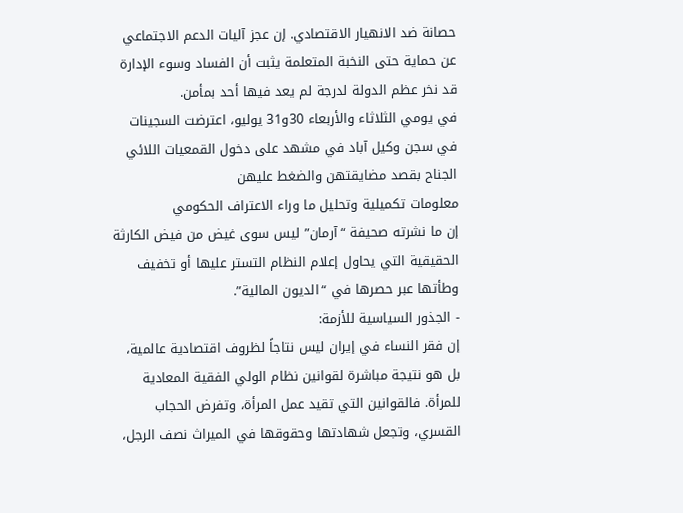حصانة ضد الانهيار الاقتصادي. إن عجز آليات الدعم الاجتماعي عن حماية حتى النخبة المتعلمة يثبت أن الفساد وسوء الإدارة قد نخر عظم الدولة لدرجة لم يعد فيها أحد بمأمن.
في يومي الثلاثاء والأربعاء 30و31 يوليو، اعترضت السجينات في سجن وكيل آباد في مشهد على دخول القمعيات اللائي الجناح بقصد مضايقتهن والضغط عليهن
معلومات تكميلية وتحليل ما وراء الاعتراف الحكومي
إن ما نشرته صحيفة “آرمان” ليس سوى غيض من فيض الكارثة الحقيقية التي يحاول إعلام النظام التستر عليها أو تخفيف وطأتها عبر حصرها في “الديون المالية”.
- الجذور السياسية للأزمة:
إن فقر النساء في إيران ليس نتاجاً لظروف اقتصادية عالمية، بل هو نتيجة مباشرة لقوانين نظام الولي الفقیة المعادية للمرأة. فالقوانين التي تقيد عمل المرأة، وتفرض الحجاب القسري، وتجعل شهادتها وحقوقها في الميراث نصف الرجل،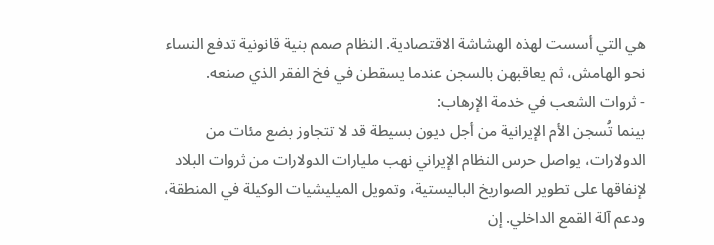هي التي أسست لهذه الهشاشة الاقتصادية. النظام صمم بنية قانونية تدفع النساء نحو الهامش، ثم يعاقبهن بالسجن عندما يسقطن في فخ الفقر الذي صنعه.
- ثروات الشعب في خدمة الإرهاب:
بينما تُسجن الأم الإيرانية من أجل ديون بسيطة قد لا تتجاوز بضع مئات من الدولارات، يواصل حرس النظام الإيراني نهب مليارات الدولارات من ثروات البلاد لإنفاقها على تطوير الصواريخ الباليستية، وتمويل الميليشيات الوكيلة في المنطقة، ودعم آلة القمع الداخلي. إن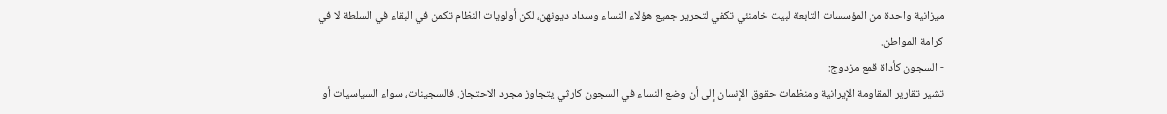ميزانية واحدة من المؤسسات التابعة لبيت خامنئي تكفي لتحرير جميع هؤلاء النساء وسداد ديونهن، لكن أولويات النظام تكمن في البقاء في السلطة لا في كرامة المواطن.
- السجون كأداة قمع مزدوج:
تشير تقارير المقاومة الإيرانية ومنظمات حقوق الإنسان إلى أن وضع النساء في السجون كارثي يتجاوز مجرد الاحتجاز. فالسجينات، سواء السياسيات أو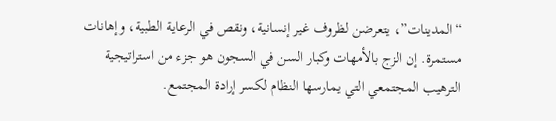“المدينات”، يتعرضن لظروف غير إنسانية، ونقص في الرعاية الطبية، وإهانات مستمرة. إن الزج بالأمهات وكبار السن في السجون هو جزء من استراتيجية الترهيب المجتمعي التي يمارسها النظام لكسر إرادة المجتمع.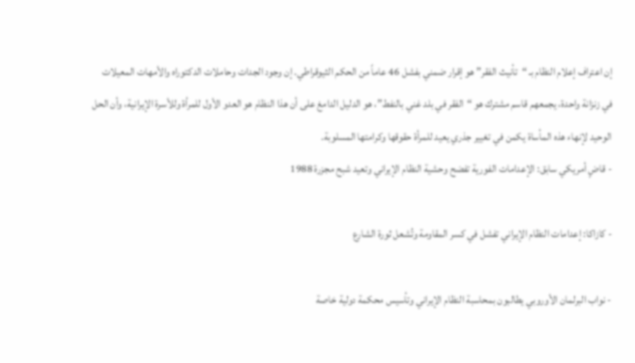إن اعتراف إعلام النظام بـ “تأنيث الفقر” هو إقرار ضمني بفشل 46 عاماً من الحكم الثيوقراطي. إن وجود الجدات وحاملات الدكتوراه والأمهات المعيلات في زنزانة واحدة، يجمعهم قاسم مشترك هو “الفقر في بلد غني بالنفط”، هو الدليل الدامغ على أن هذا النظام هو العدو الأول للمرأة وللأسرة الإيرانية، وأن الحل الوحيد لإنهاء هذه المأساة يكمن في تغيير جذري يعيد للمرأة حقوقها وكرامتها المسلوبة.
- قاضٍ أمريكي سابق: الإعدامات الفورية تفضح وحشية النظام الإيراني وتعيد شبح مجزرة 1988

- كازاكا: إعدامات النظام الإيراني تفشل في كسر المقاومة وتُشعل ثورة الشارع

- نواب البرلمان الأوروبي يطالبون بمحاسبة النظام الإيراني وتأسيس محكمة دولية خاصة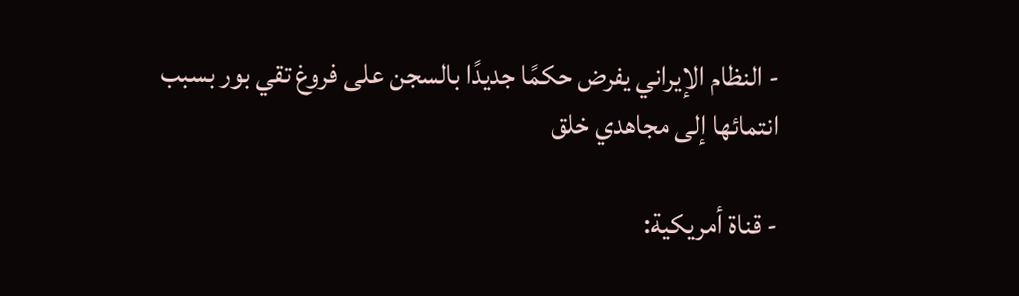- النظام الإيراني يفرض حكمًا جديدًا بالسجن على فروغ تقي بور بسبب انتمائها إلى مجاهدي خلق

- قناة أمريكية: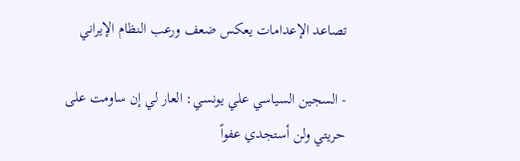تصاعد الإعدامات يعكس ضعف ورعب النظام الإيراني

- السجين السياسي علي يونسي: العار لي إن ساومت على حريتي ولن أستجدي عفواً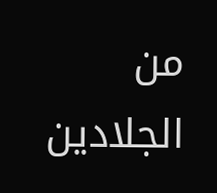من الجلادين